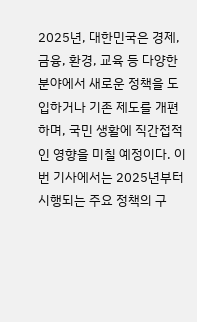2025년, 대한민국은 경제, 금융, 환경, 교육 등 다양한 분야에서 새로운 정책을 도입하거나 기존 제도를 개편하며, 국민 생활에 직간접적인 영향을 미칠 예정이다. 이번 기사에서는 2025년부터 시행되는 주요 정책의 구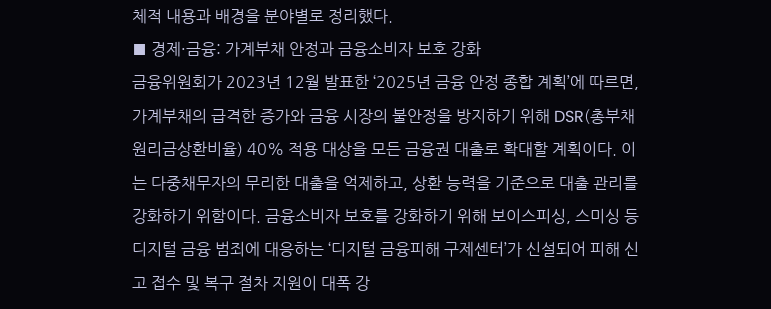체적 내용과 배경을 분야별로 정리했다.
■ 경제·금융: 가계부채 안정과 금융소비자 보호 강화
금융위원회가 2023년 12월 발표한 ‘2025년 금융 안정 종합 계획’에 따르면, 가계부채의 급격한 증가와 금융 시장의 불안정을 방지하기 위해 DSR(총부채원리금상환비율) 40% 적용 대상을 모든 금융권 대출로 확대할 계획이다. 이는 다중채무자의 무리한 대출을 억제하고, 상환 능력을 기준으로 대출 관리를 강화하기 위함이다. 금융소비자 보호를 강화하기 위해 보이스피싱, 스미싱 등 디지털 금융 범죄에 대응하는 ‘디지털 금융피해 구제센터’가 신설되어 피해 신고 접수 및 복구 절차 지원이 대폭 강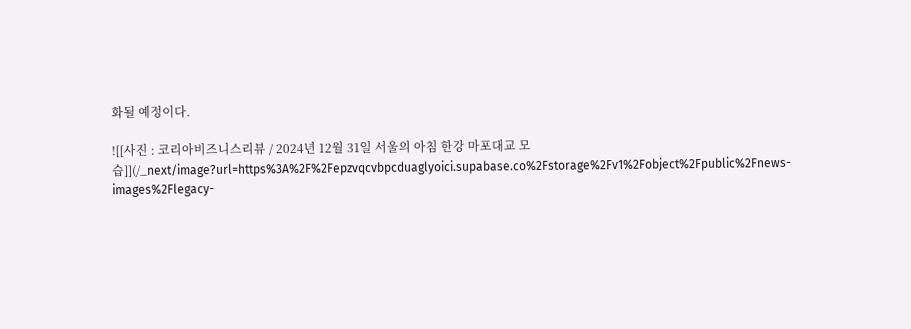화될 예정이다.

![[사진 : 코리아비즈니스리뷰 / 2024년 12월 31일 서울의 아침 한강 마포대교 모습]](/_next/image?url=https%3A%2F%2Fepzvqcvbpcduaglyoici.supabase.co%2Fstorage%2Fv1%2Fobject%2Fpublic%2Fnews-images%2Flegacy-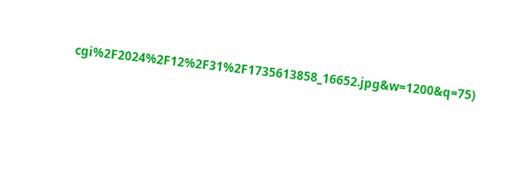cgi%2F2024%2F12%2F31%2F1735613858_16652.jpg&w=1200&q=75)